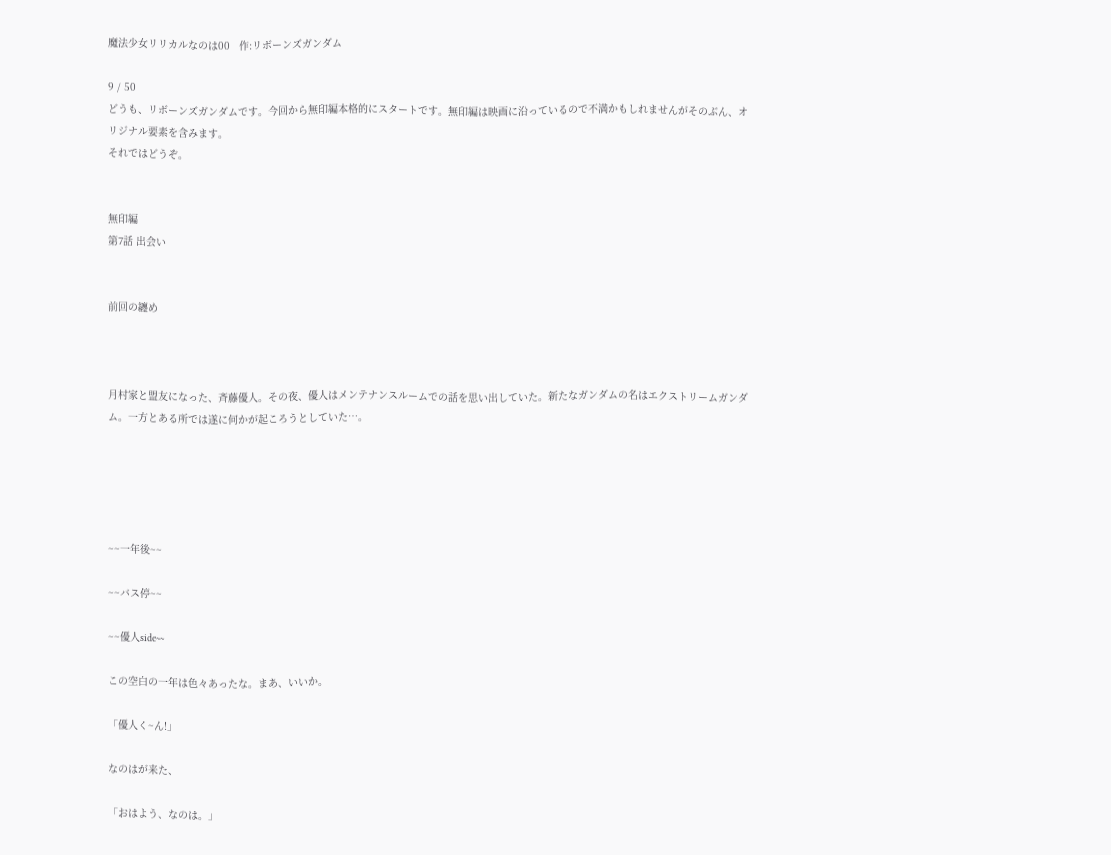魔法少女リリカルなのは00   作:リボーンズガンダム

9 / 50
どうも、リボーンズガンダムです。今回から無印編本格的にスタートです。無印編は映画に沿っているので不満かもしれませんがそのぶん、オリジナル要素を含みます。
それではどうぞ。


無印編
第7話 出会い


前回の纏め



月村家と盟友になった、斉藤優人。その夜、優人はメンテナンスルームでの話を思い出していた。新たなガンダムの名はエクストリームガンダム。一方とある所では遂に何かが起ころうとしていた…。





~~一年後~~

~~バス停~~

~~優人side~~

この空白の一年は色々あったな。まあ、いいか。

「優人く~ん!」

なのはが来た、

「おはよう、なのは。」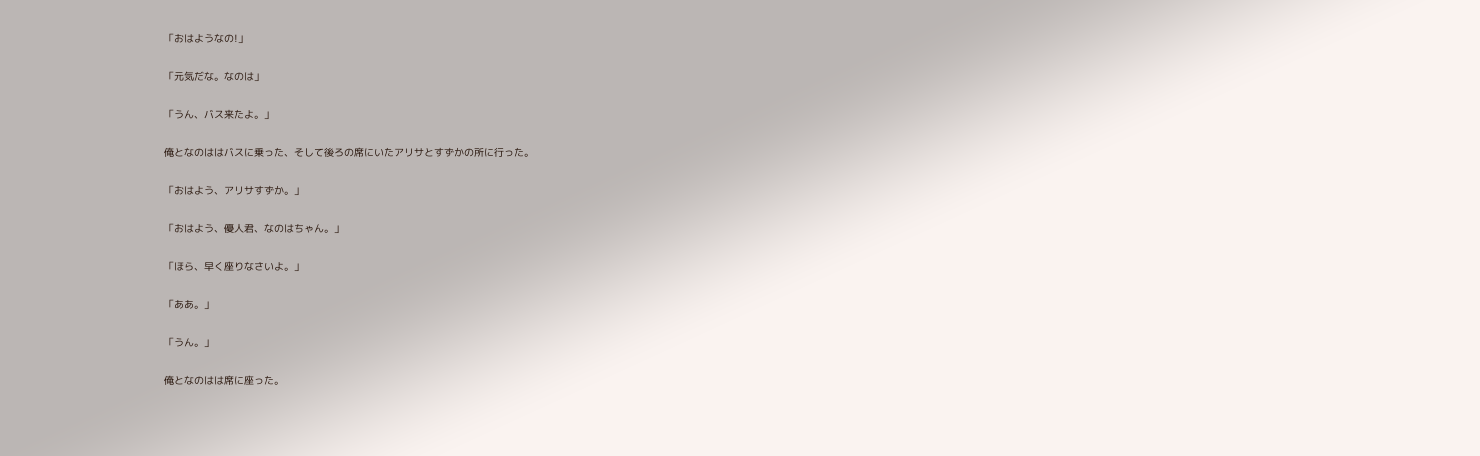「おはようなの!」

「元気だな。なのは」

「うん、バス来たよ。」

俺となのははバスに乗った、そして後ろの席にいたアリサとすずかの所に行った。

「おはよう、アリサすずか。」

「おはよう、優人君、なのはちゃん。」

「ほら、早く座りなさいよ。」

「ああ。」

「うん。」

俺となのはは席に座った。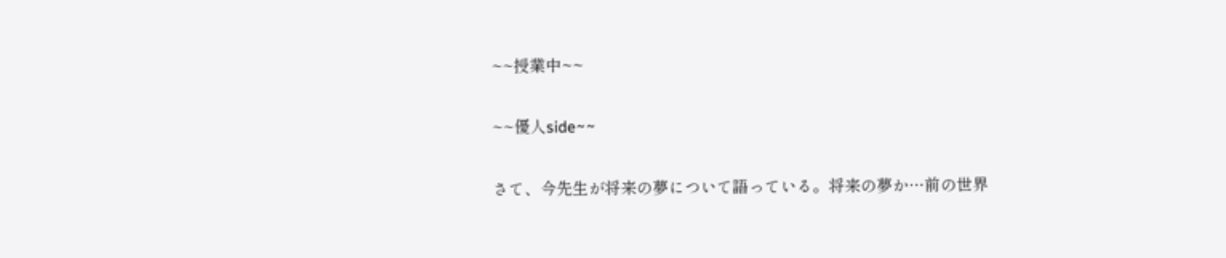~~授業中~~

~~優人side~~

さて、今先生が将来の夢について語っている。将来の夢か…前の世界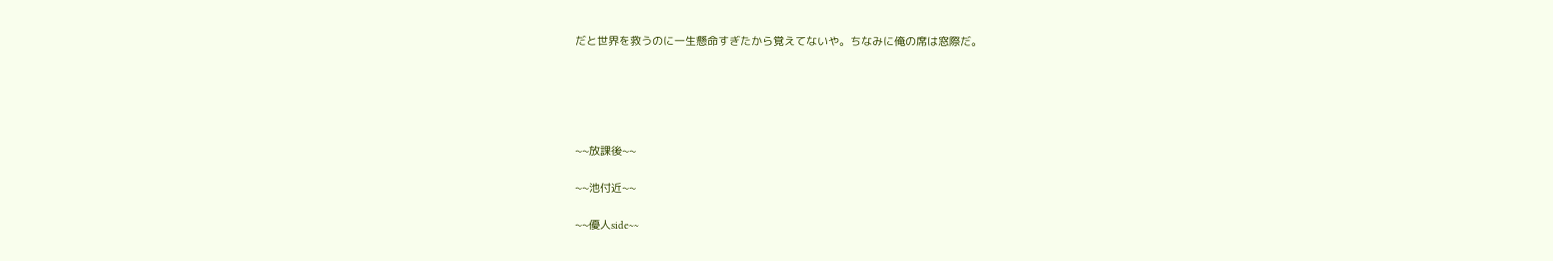だと世界を救うのに一生懸命すぎたから覚えてないや。ちなみに俺の席は窓際だ。





~~放課後~~

~~池付近~~

~~優人side~~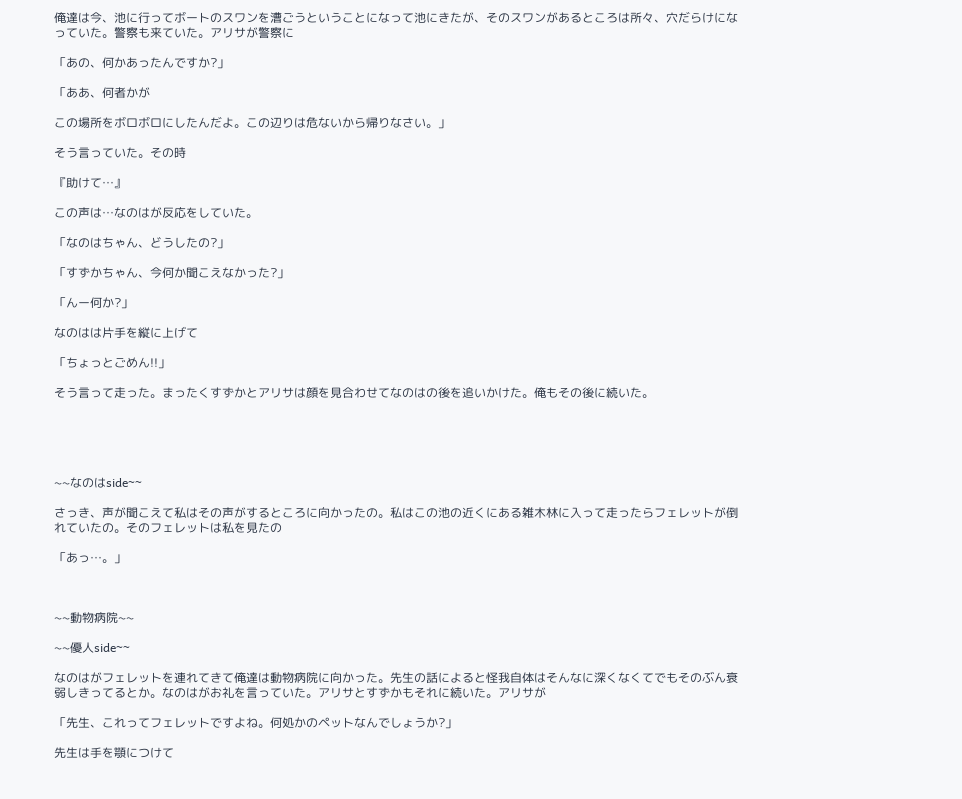俺達は今、池に行ってボートのスワンを漕ごうということになって池にきたが、そのスワンがあるところは所々、穴だらけになっていた。警察も来ていた。アリサが警察に

「あの、何かあったんですか?」

「ああ、何者かが

この場所をボロボロにしたんだよ。この辺りは危ないから帰りなさい。」

そう言っていた。その時

『助けて…』

この声は…なのはが反応をしていた。

「なのはちゃん、どうしたの?」

「すずかちゃん、今何か聞こえなかった?」

「んー何か?」

なのはは片手を縦に上げて

「ちょっとごめん!!」

そう言って走った。まったくすずかとアリサは顔を見合わせてなのはの後を追いかけた。俺もその後に続いた。





~~なのはside~~

さっき、声が聞こえて私はその声がするところに向かったの。私はこの池の近くにある雑木林に入って走ったらフェレットが倒れていたの。そのフェレットは私を見たの

「あっ…。」



~~動物病院~~

~~優人side~~

なのはがフェレットを連れてきて俺達は動物病院に向かった。先生の話によると怪我自体はそんなに深くなくてでもそのぶん衰弱しきってるとか。なのはがお礼を言っていた。アリサとすずかもそれに続いた。アリサが

「先生、これってフェレットですよね。何処かのペットなんでしょうか?」

先生は手を顎につけて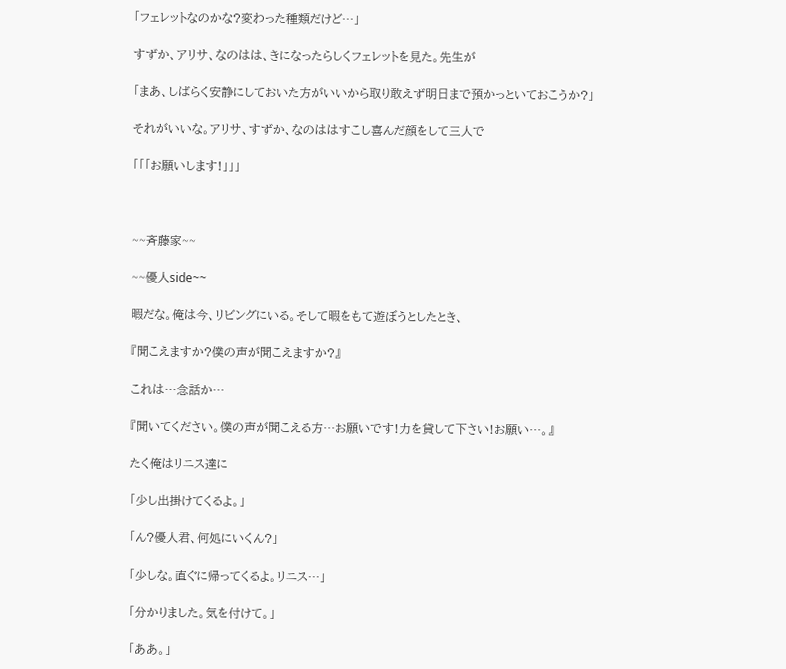「フェレットなのかな?変わった種類だけど…」

すずか、アリサ、なのはは、きになったらしくフェレットを見た。先生が

「まあ、しばらく安静にしておいた方がいいから取り敢えず明日まで預かっといておこうか?」

それがいいな。アリサ、すずか、なのははすこし喜んだ顔をして三人で

「「「お願いします!」」」



~~斉藤家~~

~~優人side~~

暇だな。俺は今、リビングにいる。そして暇をもて遊ぼうとしたとき、

『聞こえますか?僕の声が聞こえますか?』

これは…念話か…

『聞いてください。僕の声が聞こえる方…お願いです!力を貸して下さい!お願い…。』

たく俺はリニス達に

「少し出掛けてくるよ。」

「ん?優人君、何処にいくん?」

「少しな。直ぐに帰ってくるよ。リニス…」

「分かりました。気を付けて。」

「ああ。」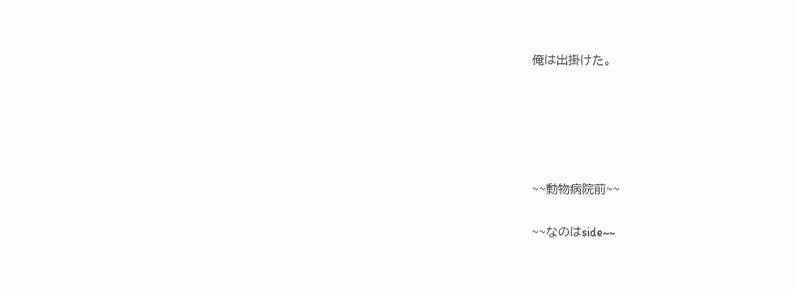俺は出掛けた。





~~動物病院前~~

~~なのはside~~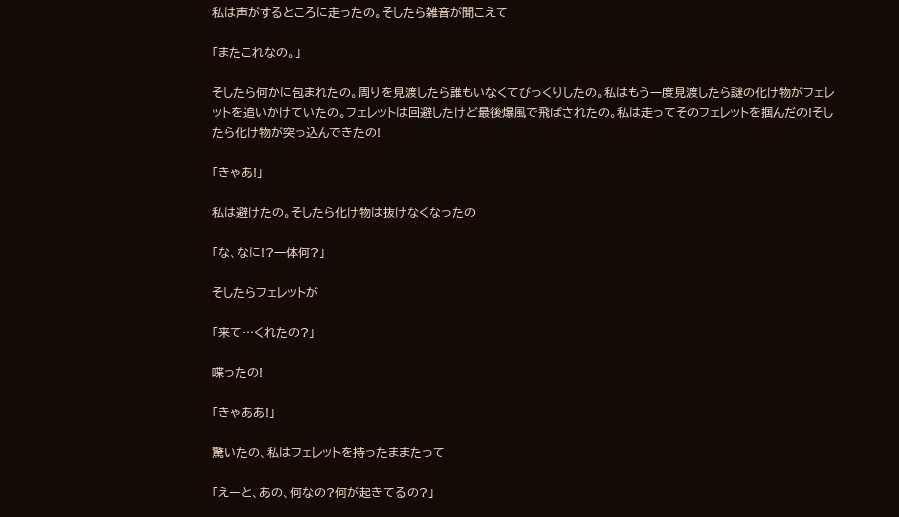私は声がするところに走ったの。そしたら雑音が聞こえて

「またこれなの。」

そしたら何かに包まれたの。周りを見渡したら誰もいなくてびっくりしたの。私はもう一度見渡したら謎の化け物がフェレットを追いかけていたの。フェレットは回避したけど最後爆風で飛ばされたの。私は走ってそのフェレットを掴んだの!そしたら化け物が突っ込んできたの!

「きゃあ!」

私は避けたの。そしたら化け物は抜けなくなったの

「な、なに!?一体何?」

そしたらフェレットが

「来て…くれたの?」

喋ったの!

「きゃああ!」

驚いたの、私はフェレットを持ったままたって

「えーと、あの、何なの?何が起きてるの?」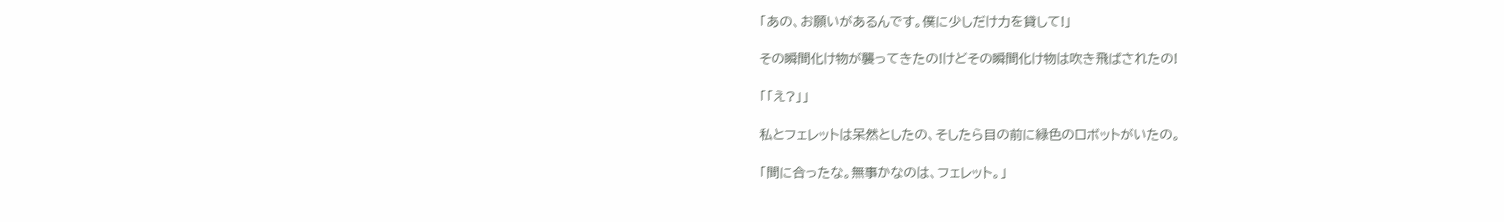「あの、お願いがあるんです。僕に少しだけ力を貸して!」

その瞬間化け物が襲ってきたの!けどその瞬間化け物は吹き飛ばされたの!

「「え?」」

私とフェレットは呆然としたの、そしたら目の前に緑色のロボットがいたの。

「間に合ったな。無事かなのは、フェレット。」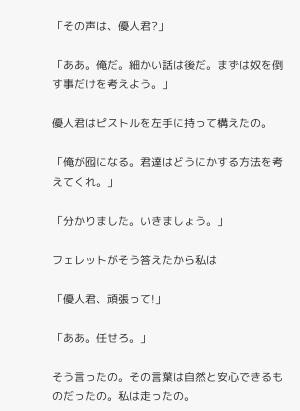「その声は、優人君?」

「ああ。俺だ。細かい話は後だ。まずは奴を倒す事だけを考えよう。」

優人君はピストルを左手に持って構えたの。

「俺が囮になる。君達はどうにかする方法を考えてくれ。」

「分かりました。いきましょう。」

フェレットがそう答えたから私は

「優人君、頑張って!」

「ああ。任せろ。」

そう言ったの。その言葉は自然と安心できるものだったの。私は走ったの。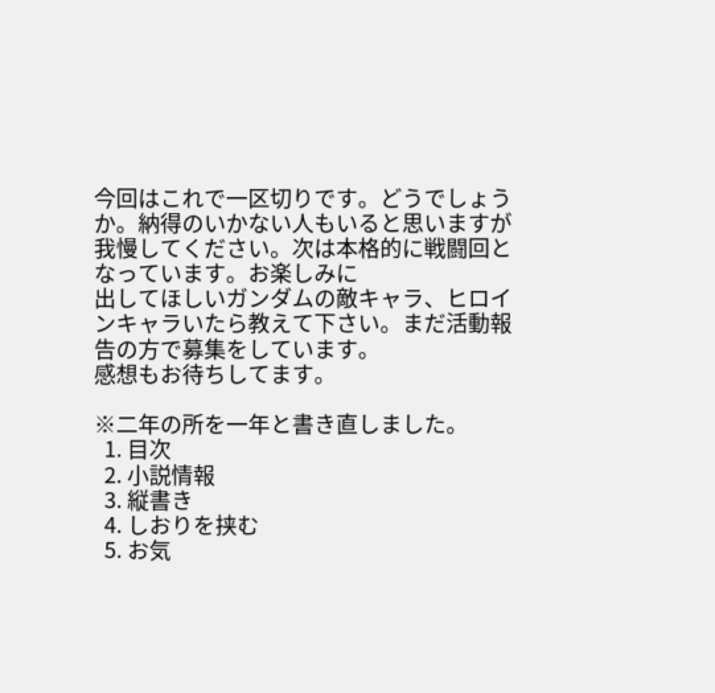今回はこれで一区切りです。どうでしょうか。納得のいかない人もいると思いますが我慢してください。次は本格的に戦闘回となっています。お楽しみに
出してほしいガンダムの敵キャラ、ヒロインキャラいたら教えて下さい。まだ活動報告の方で募集をしています。
感想もお待ちしてます。

※二年の所を一年と書き直しました。
  1. 目次
  2. 小説情報
  3. 縦書き
  4. しおりを挟む
  5. お気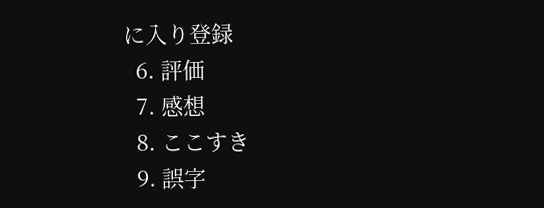に入り登録
  6. 評価
  7. 感想
  8. ここすき
  9. 誤字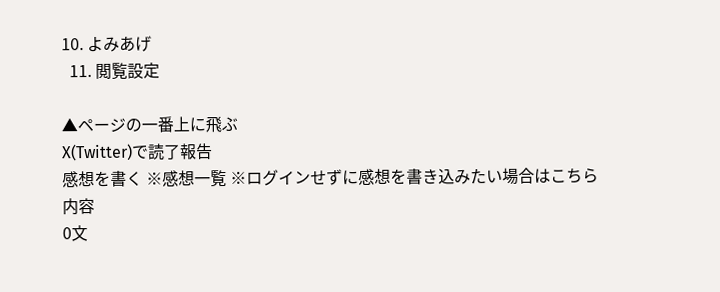10. よみあげ
  11. 閲覧設定

▲ページの一番上に飛ぶ
X(Twitter)で読了報告
感想を書く ※感想一覧 ※ログインせずに感想を書き込みたい場合はこちら
内容
0文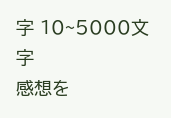字 10~5000文字
感想を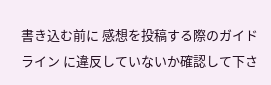書き込む前に 感想を投稿する際のガイドライン に違反していないか確認して下さ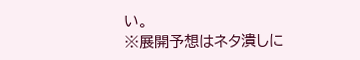い。
※展開予想はネタ潰しに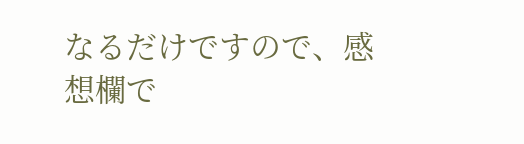なるだけですので、感想欄で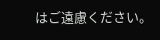はご遠慮ください。